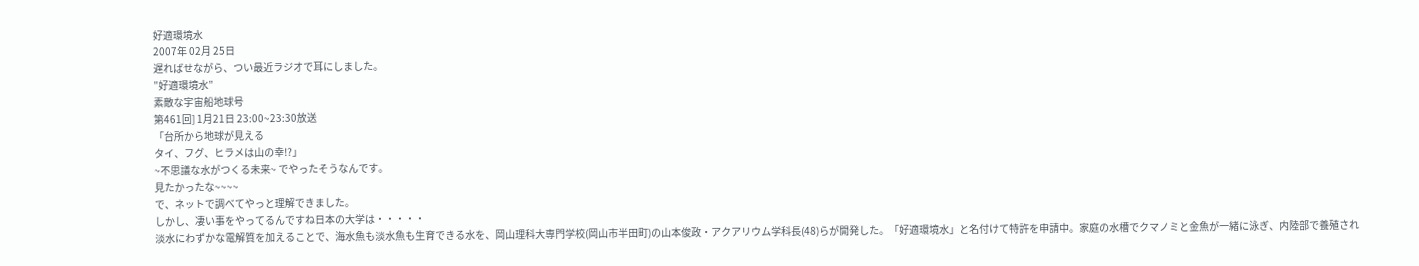好適環境水
2007年 02月 25日
遅ればせながら、つい最近ラジオで耳にしました。
”好適環境水”
素敵な宇宙船地球号
第461回] 1月21日 23:00~23:30放送
「台所から地球が見える
タイ、フグ、ヒラメは山の幸!?」
~不思議な水がつくる未来~ でやったそうなんです。
見たかったな~~~~
で、ネットで調べてやっと理解できました。
しかし、凄い事をやってるんですね日本の大学は・・・・・
淡水にわずかな電解質を加えることで、海水魚も淡水魚も生育できる水を、岡山理科大専門学校(岡山市半田町)の山本俊政・アクアリウム学科長(48)らが開発した。「好適環境水」と名付けて特許を申請中。家庭の水槽でクマノミと金魚が一緒に泳ぎ、内陸部で養殖され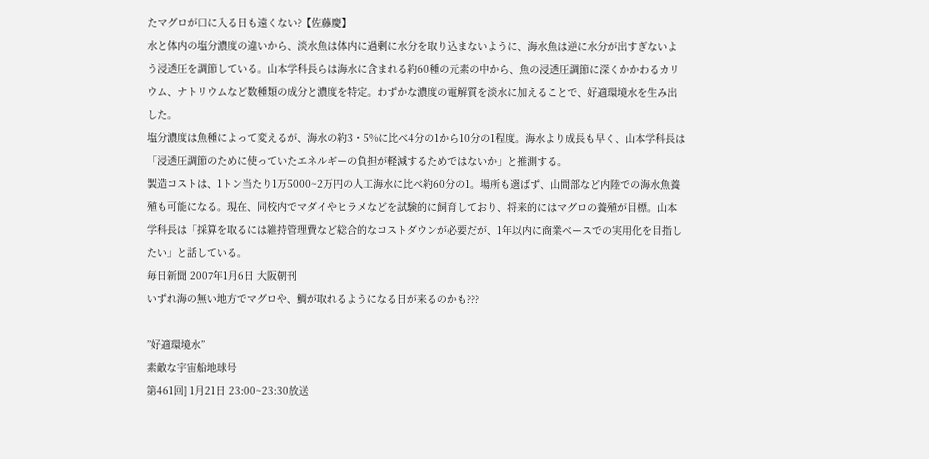たマグロが口に入る日も遠くない?【佐藤慶】
水と体内の塩分濃度の違いから、淡水魚は体内に過剰に水分を取り込まないように、海水魚は逆に水分が出すぎないよう浸透圧を調節している。山本学科長らは海水に含まれる約60種の元素の中から、魚の浸透圧調節に深くかかわるカリウム、ナトリウムなど数種類の成分と濃度を特定。わずかな濃度の電解質を淡水に加えることで、好適環境水を生み出した。
塩分濃度は魚種によって変えるが、海水の約3・5%に比べ4分の1から10分の1程度。海水より成長も早く、山本学科長は「浸透圧調節のために使っていたエネルギーの負担が軽減するためではないか」と推測する。
製造コストは、1トン当たり1万5000~2万円の人工海水に比べ約60分の1。場所も選ばず、山間部など内陸での海水魚養殖も可能になる。現在、同校内でマダイやヒラメなどを試験的に飼育しており、将来的にはマグロの養殖が目標。山本学科長は「採算を取るには維持管理費など総合的なコストダウンが必要だが、1年以内に商業ベースでの実用化を目指したい」と話している。
毎日新聞 2007年1月6日 大阪朝刊
いずれ海の無い地方でマグロや、鯛が取れるようになる日が来るのかも???

”好適環境水”
素敵な宇宙船地球号
第461回] 1月21日 23:00~23:30放送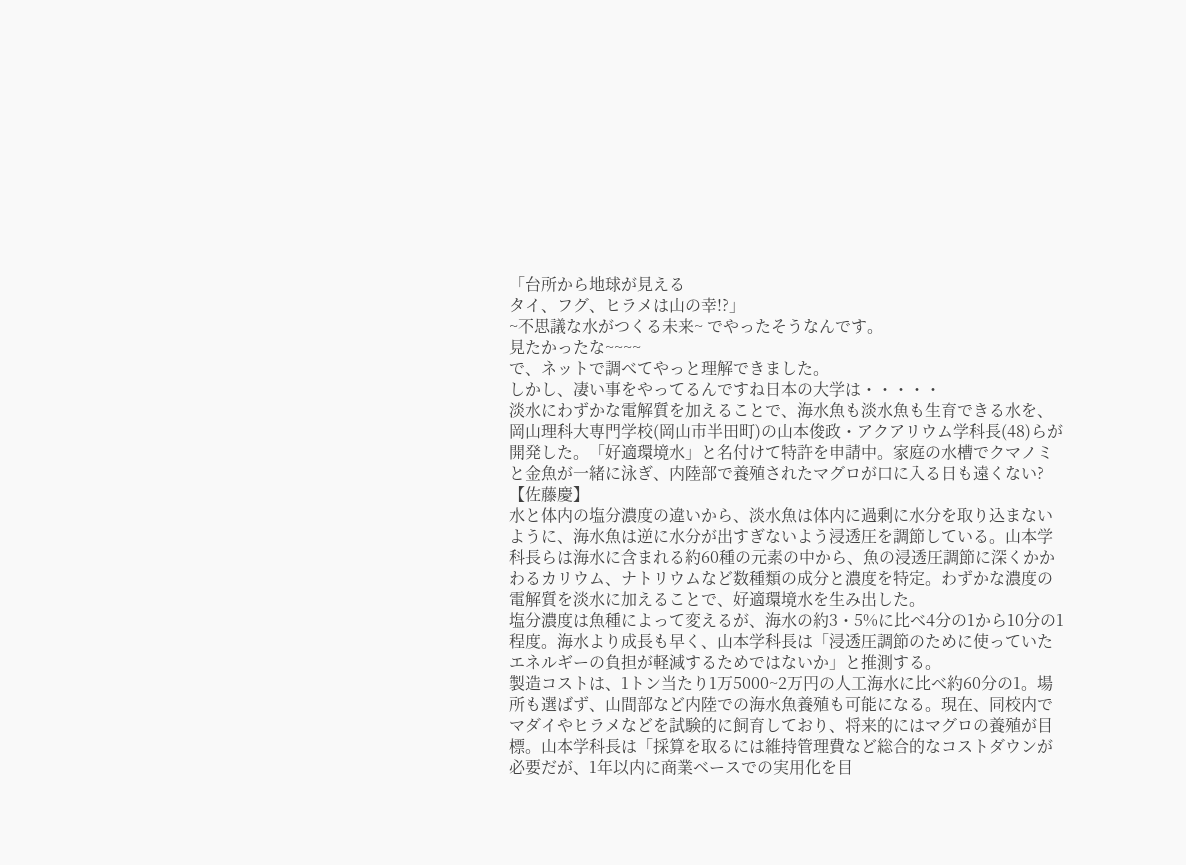「台所から地球が見える
タイ、フグ、ヒラメは山の幸!?」
~不思議な水がつくる未来~ でやったそうなんです。
見たかったな~~~~
で、ネットで調べてやっと理解できました。
しかし、凄い事をやってるんですね日本の大学は・・・・・
淡水にわずかな電解質を加えることで、海水魚も淡水魚も生育できる水を、岡山理科大専門学校(岡山市半田町)の山本俊政・アクアリウム学科長(48)らが開発した。「好適環境水」と名付けて特許を申請中。家庭の水槽でクマノミと金魚が一緒に泳ぎ、内陸部で養殖されたマグロが口に入る日も遠くない?【佐藤慶】
水と体内の塩分濃度の違いから、淡水魚は体内に過剰に水分を取り込まないように、海水魚は逆に水分が出すぎないよう浸透圧を調節している。山本学科長らは海水に含まれる約60種の元素の中から、魚の浸透圧調節に深くかかわるカリウム、ナトリウムなど数種類の成分と濃度を特定。わずかな濃度の電解質を淡水に加えることで、好適環境水を生み出した。
塩分濃度は魚種によって変えるが、海水の約3・5%に比べ4分の1から10分の1程度。海水より成長も早く、山本学科長は「浸透圧調節のために使っていたエネルギーの負担が軽減するためではないか」と推測する。
製造コストは、1トン当たり1万5000~2万円の人工海水に比べ約60分の1。場所も選ばず、山間部など内陸での海水魚養殖も可能になる。現在、同校内でマダイやヒラメなどを試験的に飼育しており、将来的にはマグロの養殖が目標。山本学科長は「採算を取るには維持管理費など総合的なコストダウンが必要だが、1年以内に商業ベースでの実用化を目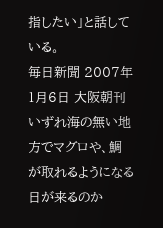指したい」と話している。
毎日新聞 2007年1月6日 大阪朝刊
いずれ海の無い地方でマグロや、鯛が取れるようになる日が来るのか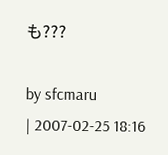も???

by sfcmaru
| 2007-02-25 18:16